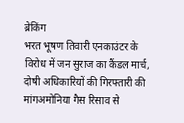ब्रेकिंग
भरत भूषण तिवारी एनकाउंटर के विरोध में जन सुराज का कैंडल मार्च, दोषी अधिकारियों की गिरफ्तारी की मांगअमोनिया गैस रिसाव से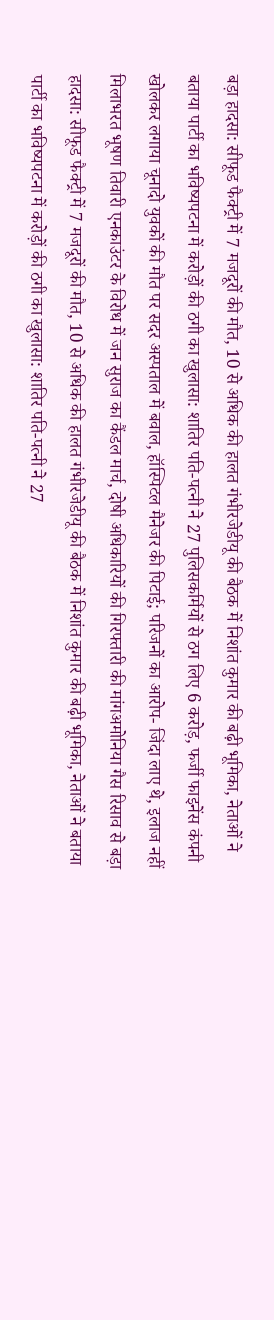बड़ा हादसा: सीफूड फैक्ट्री में 7 मजदूरों की मौत, 10 से अधिक की हालत गंभीरजेडीयू की बैठक में निशांत कुमार की बढ़ी भूमिका, नेताओं ने बताया पार्टी का भविष्यपटना में करोड़ों की ठगी का खुलासा: शातिर पति-पत्नी ने 27 पुलिसकर्मियों से ठग लिए 6 करोड़, फर्जी फाइनेंस कंपनी खोलकर लगाया चूनादो युवकों की मौत पर सदर अस्पताल में बवाल, हॉस्पिटल मैनेजर की पिटाई; परिजनों का आरोप- जिंदा लाए थे, इलाज नहीं मिलाभरत भूषण तिवारी एनकाउंटर के विरोध में जन सुराज का कैंडल मार्च, दोषी अधिकारियों की गिरफ्तारी की मांगअमोनिया गैस रिसाव से बड़ा हादसा: सीफूड फैक्ट्री में 7 मजदूरों की मौत, 10 से अधिक की हालत गंभीरजेडीयू की बैठक में निशांत कुमार की बढ़ी भूमिका, नेताओं ने बताया पार्टी का भविष्यपटना में करोड़ों की ठगी का खुलासा: शातिर पति-पत्नी ने 27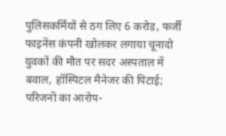पुलिसकर्मियों से ठग लिए 6 करोड़, फर्जी फाइनेंस कंपनी खोलकर लगाया चूनादो युवकों की मौत पर सदर अस्पताल में बवाल, हॉस्पिटल मैनेजर की पिटाई; परिजनों का आरोप-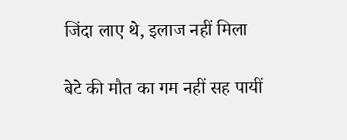जिंदा लाए थे, इलाज नहीं मिला

बेटे की मौत का गम नहीं सह पायीं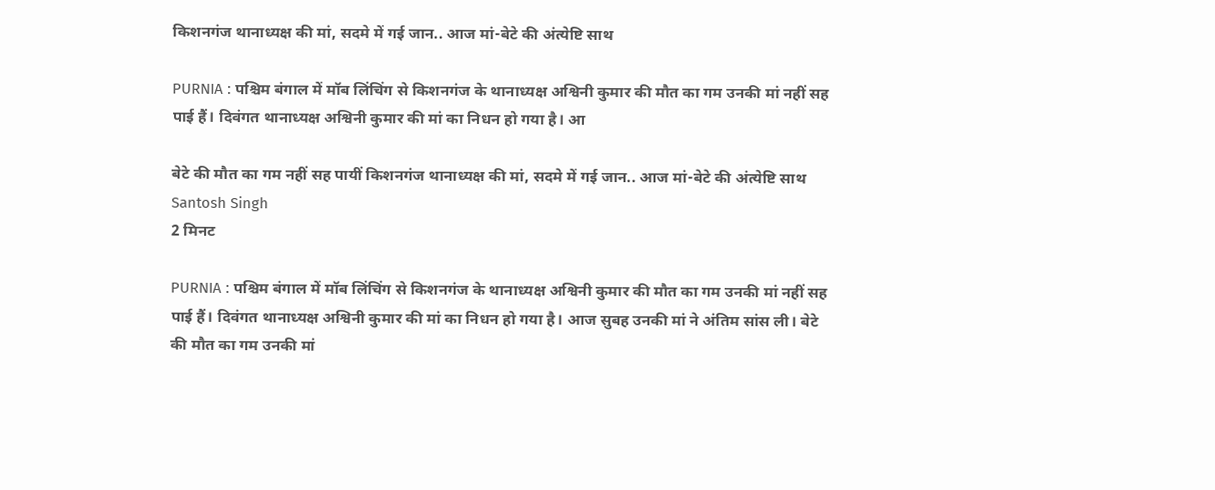किशनगंज थानाध्यक्ष की मां, सदमे में गई जान.. आज मां-बेटे की अंत्येष्टि साथ

PURNIA : पश्चिम बंगाल में मॉब लिंचिंग से किशनगंज के थानाध्यक्ष अश्विनी कुमार की मौत का गम उनकी मां नहीं सह पाई हैं। दिवंगत थानाध्यक्ष अश्विनी कुमार की मां का निधन हो गया है। आ

बेटे की मौत का गम नहीं सह पायीं किशनगंज थानाध्यक्ष की मां, सदमे में गई जान.. आज मां-बेटे की अंत्येष्टि साथ
Santosh Singh
2 मिनट

PURNIA : पश्चिम बंगाल में मॉब लिंचिंग से किशनगंज के थानाध्यक्ष अश्विनी कुमार की मौत का गम उनकी मां नहीं सह पाई हैं। दिवंगत थानाध्यक्ष अश्विनी कुमार की मां का निधन हो गया है। आज सुबह उनकी मां ने अंतिम सांस ली। बेटे की मौत का गम उनकी मां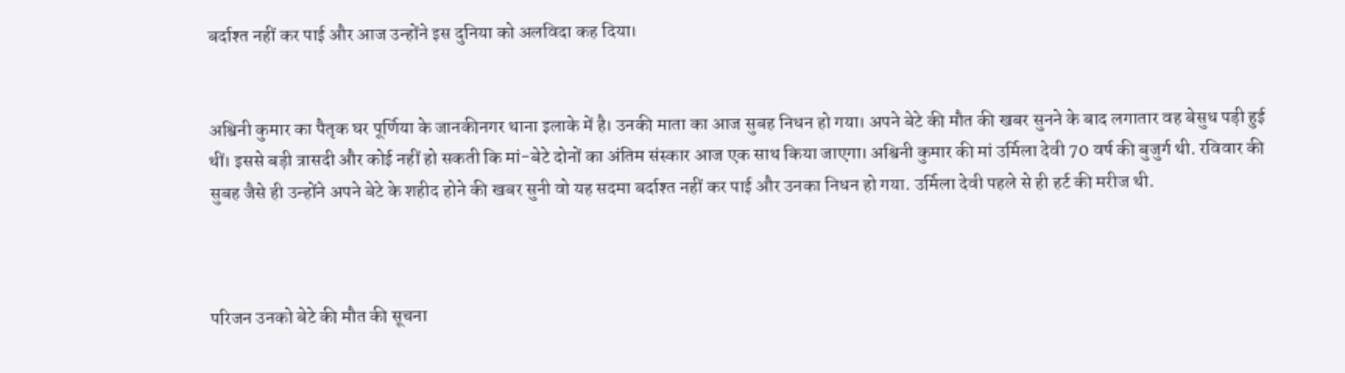बर्दाश्त नहीं कर पाई और आज उन्होंने इस दुनिया को अलविदा कह दिया।


अश्विनी कुमार का पैतृक घर पूर्णिया के जानकीनगर थाना इलाके में है। उनकी माता का आज सुबह निधन हो गया। अपने बेटे की मौत की खबर सुनने के बाद लगातार वह बेसुध पड़ी हुई थीं। इससे बड़ी त्रासदी और कोई नहीं हो सकती कि मां-बेटे दोनों का अंतिम संस्कार आज एक साथ किया जाएगा। अश्विनी कुमार की मां उर्मिला देवी 70 वर्ष की बुजुर्ग थी. रविवार की सुबह जैसे ही उन्होंने अपने बेटे के शहीद होने की खबर सुनी वो यह सदमा बर्दाश्त नहीं कर पाई और उनका निधन हो गया. उर्मिला देवी पहले से ही हर्ट की मरीज थी.



परिजन उनको बेटे की मौत की सूचना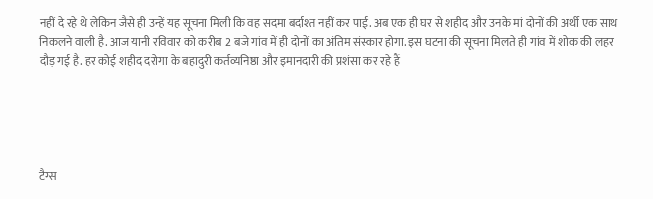नहीं दे रहे थे लेकिन जैसे ही उन्हें यह सूचना मिली कि वह सदमा बर्दाश्त नहीं कर पाई. अब एक ही घर से शहीद और उनके मां दोनों की अर्थी एक साथ निकलने वाली है. आज यानी रविवार को करीब 2 बजे गांव में ही दोनों का अंतिम संस्कार होगा. इस घटना की सूचना मिलते ही गांव में शोक की लहर दौड़ गई है. हर कोई शहीद दरोगा के बहादुरी कर्तव्यनिष्ठा और इमानदारी की प्रशंसा कर रहे हैं





टैग्स